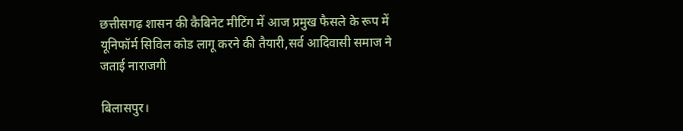छत्तीसगढ़ शासन की कैबिनेट मीटिंग में आज प्रमुख फैसले के रूप में यूनिफॉर्म सिविल कोड लागू करने की तैयारी,सर्व आदिवासी समाज ने जताई नाराजगी

बिलासपुर।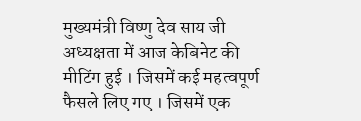मुख्यमंत्री विष्णु देव साय जी अध्यक्षता में आज केबिनेट की मीटिंग हुई । जिसमें कई महत्वपूर्ण फैसले लिए गए । जिसमें एक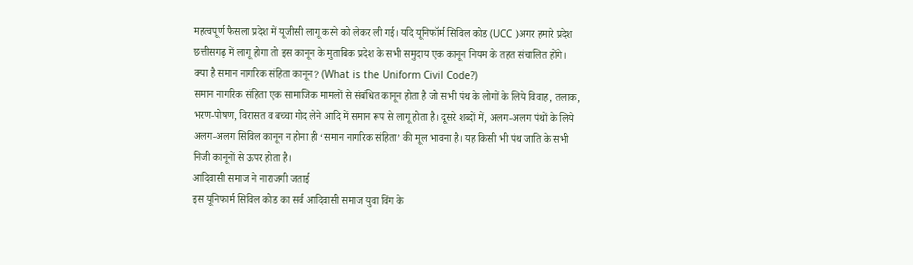महत्वपूर्ण फैसला प्रदेश में यूजीसी लागू करने को लेकर ली गई। यदि यूनिफॉर्म सिविल कोड (UCC )अगर हमारे प्रदेश छत्तीसगढ़ में लागू होगा तो इस कानून के मुताबिक प्रदेश के सभी समुदाय एक कानून नियम के तहत संचालित होंगे।
क्या है समान नागरिक संहिता कानून? (What is the Uniform Civil Code?)
समान नागरिक संहिता एक सामाजिक मामलों से संबंधित कानून होता है जो सभी पंथ के लोगों के लिये विवाह, तलाक, भरण-पोषण, विरासत व बच्चा गोद लेने आदि में समान रूप से लागू होता है। दूसरे शब्दों में, अलग-अलग पंथों के लिये अलग-अलग सिविल कानून न होना ही ‘समान नागरिक संहिता’ की मूल भावना है। यह किसी भी पंथ जाति के सभी निजी कानूनों से ऊपर होता है।
आदिवासी समाज ने नाराजगी जताई
इस यूनिफार्म सिविल कोड का सर्व आदिवासी समाज युवा विंग के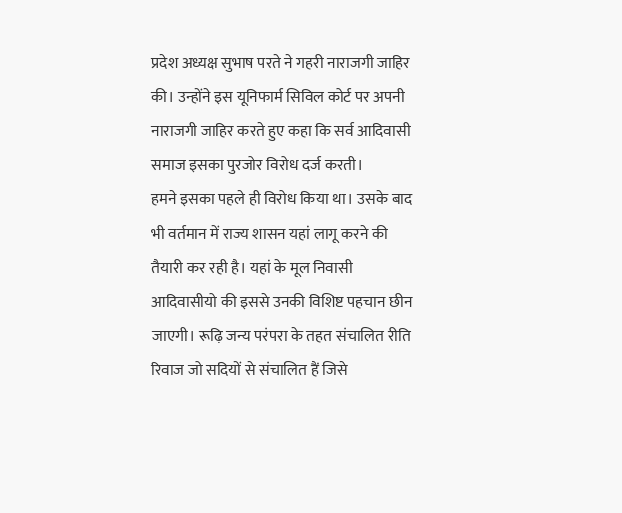प्रदेश अध्यक्ष सुभाष परते ने गहरी नाराजगी जाहिर की। उन्होंने इस यूनिफार्म सिविल कोर्ट पर अपनी नाराजगी जाहिर करते हुए कहा कि सर्व आदिवासी समाज इसका पुरजोर विरोध दर्ज करती।
हमने इसका पहले ही विरोध किया था। उसके बाद भी वर्तमान में राज्य शासन यहां लागू करने की तैयारी कर रही है। यहां के मूल निवासी आदिवासीयो की इससे उनकी विशिष्ट पहचान छीन जाएगी। रूढ़ि जन्य परंपरा के तहत संचालित रीति रिवाज जो सदियों से संचालित हैं जिसे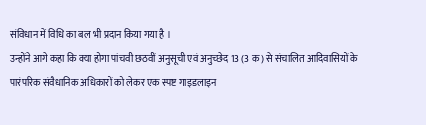संविधान में विधि का बल भी प्रदान किया गया है ।
उन्होंने आगे कहा कि क्या होगा पांचवी छठवीं अनुसूची एवं अनुच्छेद 13 (3 क) से संचालित आदिवासियों के पारंपरिक संवैधानिक अधिकारों को लेकर एक स्पष्ट गाइडलाइन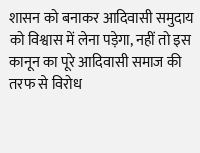शासन को बनाकर आदिवासी समुदाय को विश्वास में लेना पड़ेगा, नहीं तो इस कानून का पूरे आदिवासी समाज की तरफ से विरोध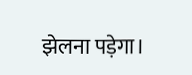झेलना पड़ेगा।